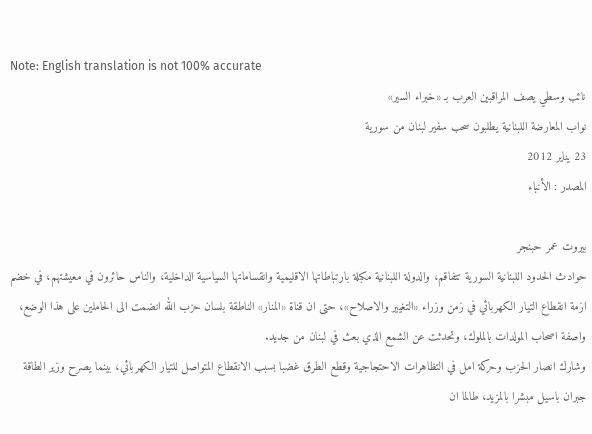Note: English translation is not 100% accurate
نائب وسطي يصف المراقبين العرب بـ «خبراء السير»
نواب المعارضة اللبنانية يطلبون سحب سفير لبنان من سورية
23 يناير 2012
المصدر : الأنباء

بيروت عمر حبنجر
حوادث الحدود اللبنانية السورية تتفاقم، والدولة اللبنانية مكبلة بارتباطاتها الاقليمية وانقساماتها السياسية الداخلية، والناس حائرون في معيشتهم، في خضم ازمة انقطاع التيار الكهربائي في زمن وزراء «التغيير والاصلاح»، حتى ان قناة «المنار» الناطقة بلسان حزب الله انضمت الى الحاملين على هذا الوضع، واصفة اصحاب المولدات بالملوك، وتحدثت عن الشمع الذي بعث في لبنان من جديد.
وشارك انصار الحزب وحركة امل في التظاهرات الاحتجاجية وقطع الطرق غضبا بسبب الانقطاع المتواصل للتيار الكهربائي، بينما يصرح وزير الطاقة جبران باسيل مبشرا بالمزيد، طالما ان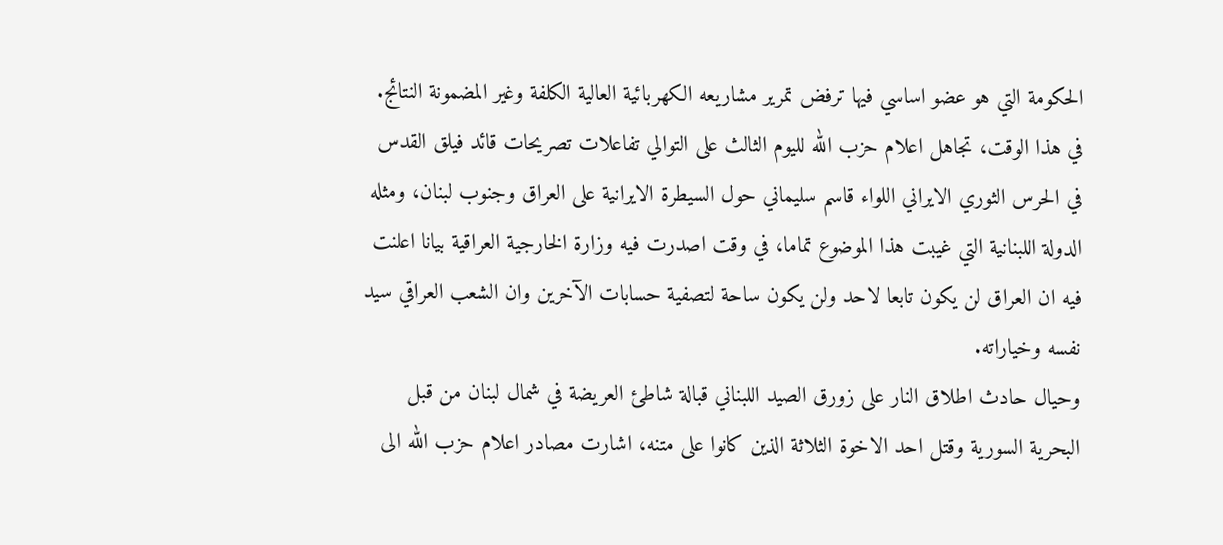الحكومة التي هو عضو اساسي فيها ترفض تمرير مشاريعه الكهربائية العالية الكلفة وغير المضمونة النتائج. في هذا الوقت، تجاهل اعلام حزب الله لليوم الثالث على التوالي تفاعلات تصريحات قائد فيلق القدس في الحرس الثوري الايراني اللواء قاسم سليماني حول السيطرة الايرانية على العراق وجنوب لبنان، ومثله الدولة اللبنانية التي غيبت هذا الموضوع تماما، في وقت اصدرت فيه وزارة الخارجية العراقية بيانا اعلنت فيه ان العراق لن يكون تابعا لاحد ولن يكون ساحة لتصفية حسابات الآخرين وان الشعب العراقي سيد نفسه وخياراته.
وحيال حادث اطلاق النار على زورق الصيد اللبناني قبالة شاطئ العريضة في شمال لبنان من قبل البحرية السورية وقتل احد الاخوة الثلاثة الذين كانوا على متنه، اشارت مصادر اعلام حزب الله الى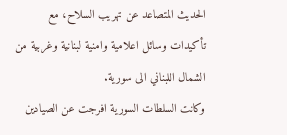الحديث المتصاعد عن تهريب السلاح، مع تأكيدات وسائل اعلامية وامنية لبنانية وغربية من الشمال اللبناني الى سورية.
وكانت السلطات السورية افرجت عن الصيادين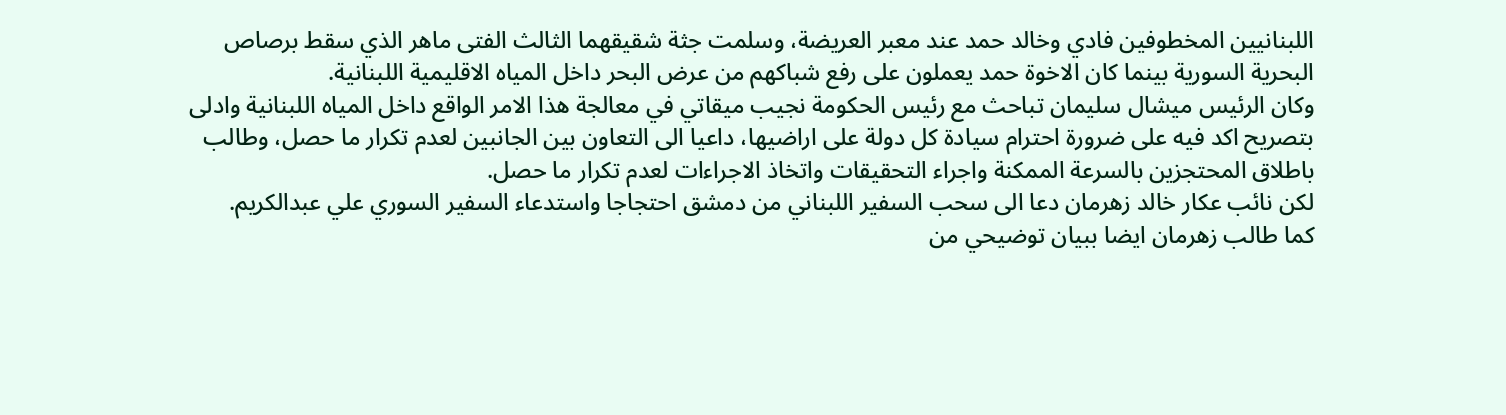اللبنانيين المخطوفين فادي وخالد حمد عند معبر العريضة، وسلمت جثة شقيقهما الثالث الفتى ماهر الذي سقط برصاص البحرية السورية بينما كان الاخوة حمد يعملون على رفع شباكهم من عرض البحر داخل المياه الاقليمية اللبنانية.
وكان الرئيس ميشال سليمان تباحث مع رئيس الحكومة نجيب ميقاتي في معالجة هذا الامر الواقع داخل المياه اللبنانية وادلى بتصريح اكد فيه على ضرورة احترام سيادة كل دولة على اراضيها، داعيا الى التعاون بين الجانبين لعدم تكرار ما حصل، وطالب باطلاق المحتجزين بالسرعة الممكنة واجراء التحقيقات واتخاذ الاجراءات لعدم تكرار ما حصل.
لكن نائب عكار خالد زهرمان دعا الى سحب السفير اللبناني من دمشق احتجاجا واستدعاء السفير السوري علي عبدالكريم.
كما طالب زهرمان ايضا ببيان توضيحي من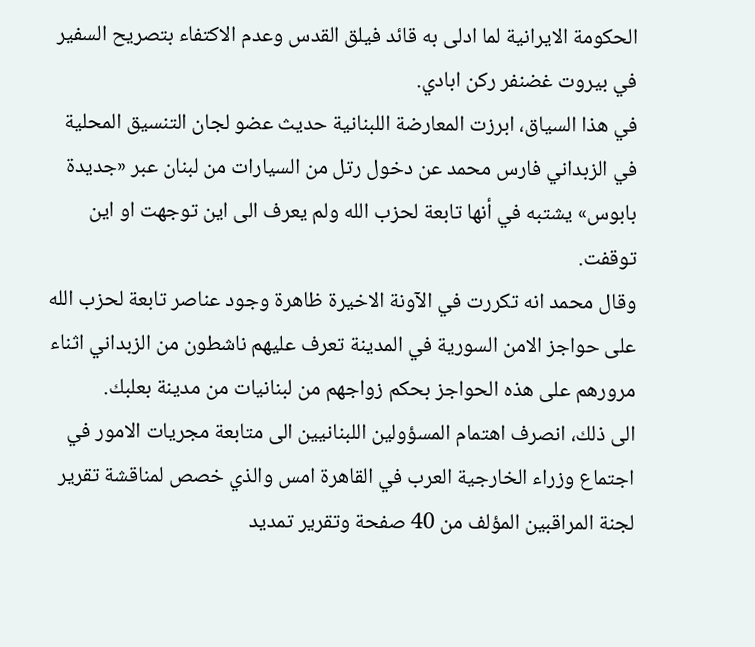الحكومة الايرانية لما ادلى به قائد فيلق القدس وعدم الاكتفاء بتصريح السفير في بيروت غضنفر ركن ابادي.
في هذا السياق، ابرزت المعارضة اللبنانية حديث عضو لجان التنسيق المحلية في الزبداني فارس محمد عن دخول رتل من السيارات من لبنان عبر «جديدة بابوس» يشتبه في أنها تابعة لحزب الله ولم يعرف الى اين توجهت او اين توقفت.
وقال محمد انه تكررت في الآونة الاخيرة ظاهرة وجود عناصر تابعة لحزب الله على حواجز الامن السورية في المدينة تعرف عليهم ناشطون من الزبداني اثناء مرورهم على هذه الحواجز بحكم زواجهم من لبنانيات من مدينة بعلبك.
الى ذلك، انصرف اهتمام المسؤولين اللبنانيين الى متابعة مجريات الامور في اجتماع وزراء الخارجية العرب في القاهرة امس والذي خصص لمناقشة تقرير لجنة المراقبين المؤلف من 40 صفحة وتقرير تمديد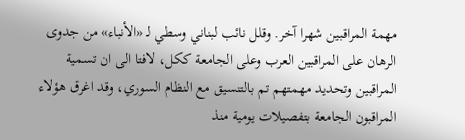مهمة المراقبين شهرا آخر. وقلل نائب لبناني وسطي لـ «الأنباء» من جدوى الرهان على المراقبين العرب وعلى الجامعة ككل، لافتا الى ان تسمية المراقبين وتحديد مهمتهم تم بالتنسيق مع النظام السوري، وقد اغرق هؤلاء المراقبون الجامعة بتفصيلات يومية منذ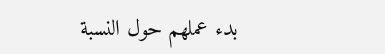بدء عملهم حول النسبة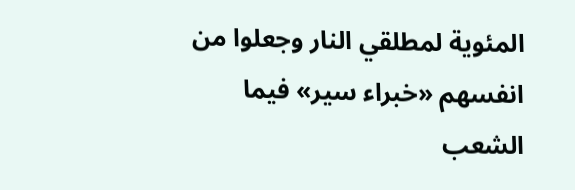المئوية لمطلقي النار وجعلوا من انفسهم «خبراء سير» فيما الشعب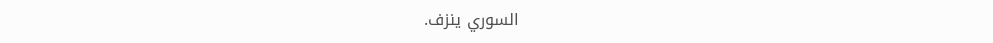السوري ينزف.